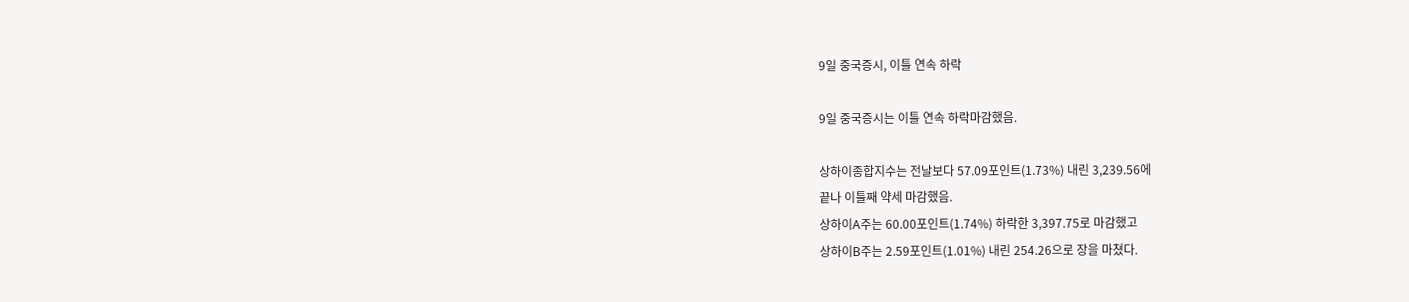9일 중국증시, 이틀 연속 하락

9일 중국증시는 이틀 연속 하락마감했음.

상하이종합지수는 전날보다 57.09포인트(1.73%) 내린 3,239.56에
끝나 이틀째 약세 마감했음.
상하이A주는 60.00포인트(1.74%) 하락한 3,397.75로 마감했고
상하이B주는 2.59포인트(1.01%) 내린 254.26으로 장을 마쳤다.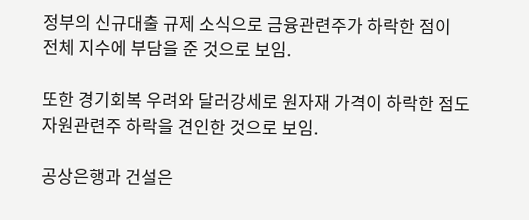정부의 신규대출 규제 소식으로 금융관련주가 하락한 점이
전체 지수에 부담을 준 것으로 보임.

또한 경기회복 우려와 달러강세로 원자재 가격이 하락한 점도
자원관련주 하락을 견인한 것으로 보임.

공상은행과 건설은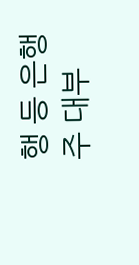행 등 은행주 대부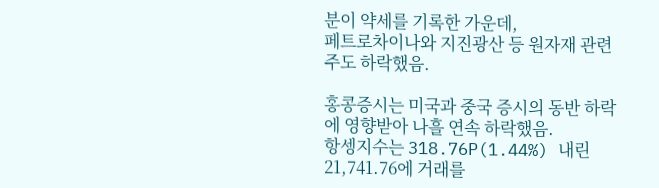분이 약세를 기록한 가운데,
페트로차이나와 지진광산 등 원자재 관련주도 하락했음.

홍콩증시는 미국과 중국 증시의 동반 하락에 영향받아 나흘 연속 하락했음.
항셍지수는 318.76P(1.44%) 내린 21,741.76에 거래를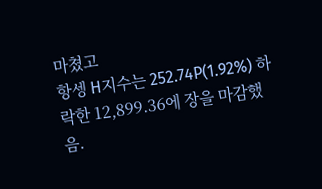마쳤고
항셍 H지수는 252.74P(1.92%) 하락한 12,899.36에 장을 마감했음.